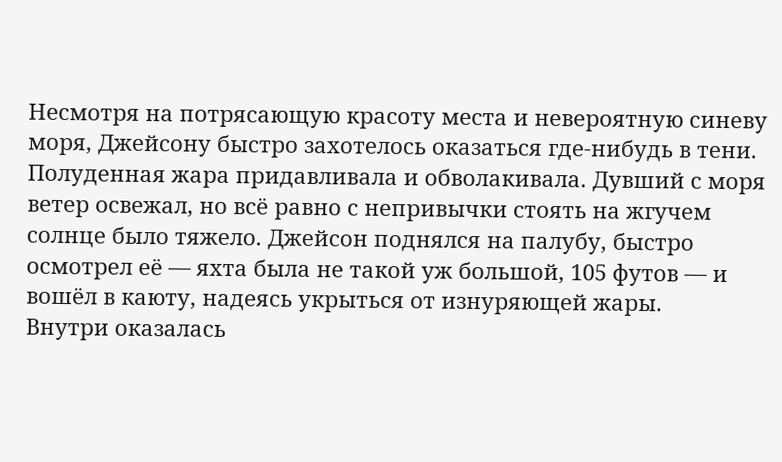Несмотря на потрясающую красоту места и невероятную синеву моря, Джейсону быстро захотелось оказаться где-нибудь в тени. Полуденная жара придавливала и обволакивала. Дувший с моря ветер освежал, но всё равно с непривычки стоять на жгучем солнце было тяжело. Джейсон поднялся на палубу, быстро осмотрел её — яхта была не такой уж большой, 105 футов — и вошёл в каюту, надеясь укрыться от изнуряющей жары.
Внутри оказалась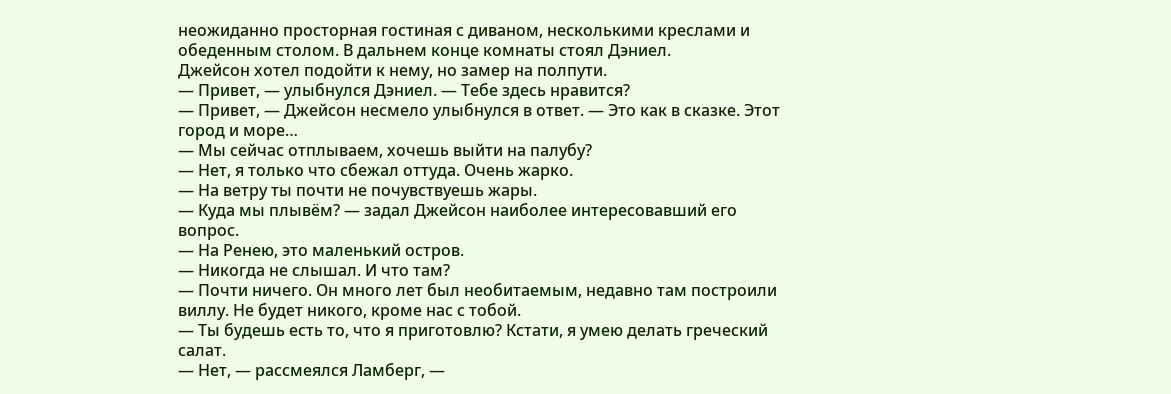неожиданно просторная гостиная с диваном, несколькими креслами и обеденным столом. В дальнем конце комнаты стоял Дэниел.
Джейсон хотел подойти к нему, но замер на полпути.
— Привет, — улыбнулся Дэниел. — Тебе здесь нравится?
— Привет, — Джейсон несмело улыбнулся в ответ. — Это как в сказке. Этот город и море…
— Мы сейчас отплываем, хочешь выйти на палубу?
— Нет, я только что сбежал оттуда. Очень жарко.
— На ветру ты почти не почувствуешь жары.
— Куда мы плывём? — задал Джейсон наиболее интересовавший его вопрос.
— На Ренею, это маленький остров.
— Никогда не слышал. И что там?
— Почти ничего. Он много лет был необитаемым, недавно там построили виллу. Не будет никого, кроме нас с тобой.
— Ты будешь есть то, что я приготовлю? Кстати, я умею делать греческий салат.
— Нет, — рассмеялся Ламберг, —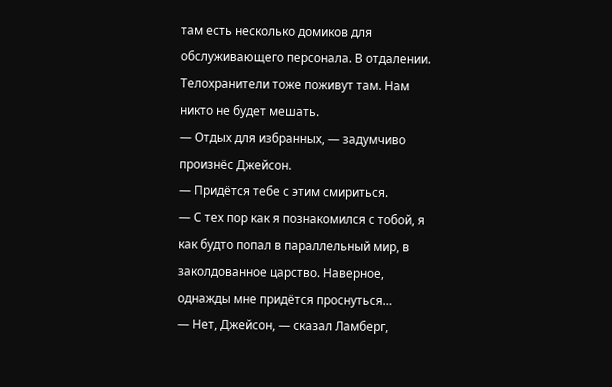там есть несколько домиков для обслуживающего персонала. В отдалении. Телохранители тоже поживут там. Нам никто не будет мешать.
— Отдых для избранных, — задумчиво произнёс Джейсон.
— Придётся тебе с этим смириться.
— С тех пор как я познакомился с тобой, я как будто попал в параллельный мир, в заколдованное царство. Наверное, однажды мне придётся проснуться…
— Нет, Джейсон, — сказал Ламберг,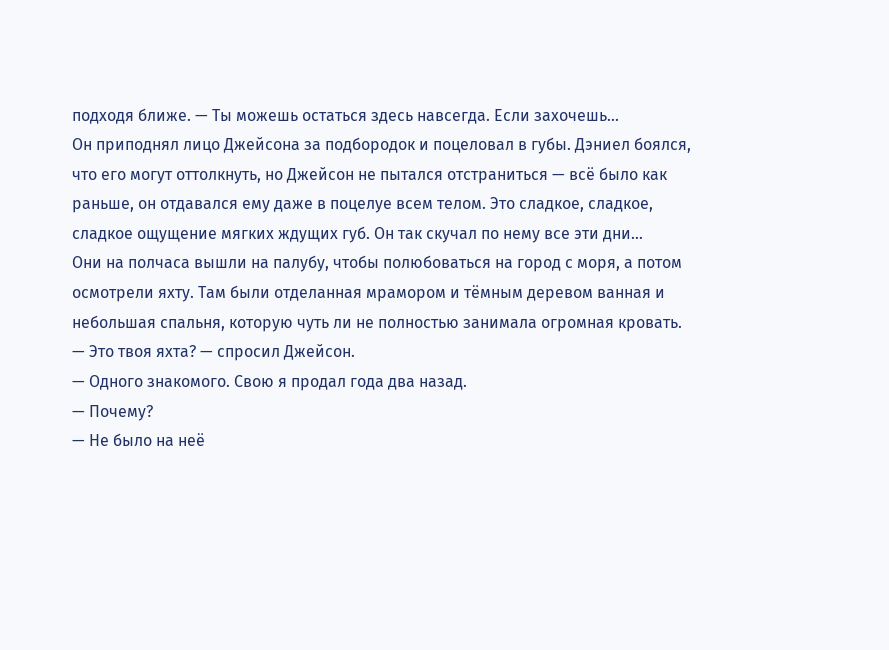подходя ближе. — Ты можешь остаться здесь навсегда. Если захочешь…
Он приподнял лицо Джейсона за подбородок и поцеловал в губы. Дэниел боялся, что его могут оттолкнуть, но Джейсон не пытался отстраниться — всё было как раньше, он отдавался ему даже в поцелуе всем телом. Это сладкое, сладкое, сладкое ощущение мягких ждущих губ. Он так скучал по нему все эти дни…
Они на полчаса вышли на палубу, чтобы полюбоваться на город с моря, а потом осмотрели яхту. Там были отделанная мрамором и тёмным деревом ванная и небольшая спальня, которую чуть ли не полностью занимала огромная кровать.
— Это твоя яхта? — спросил Джейсон.
— Одного знакомого. Свою я продал года два назад.
— Почему?
— Не было на неё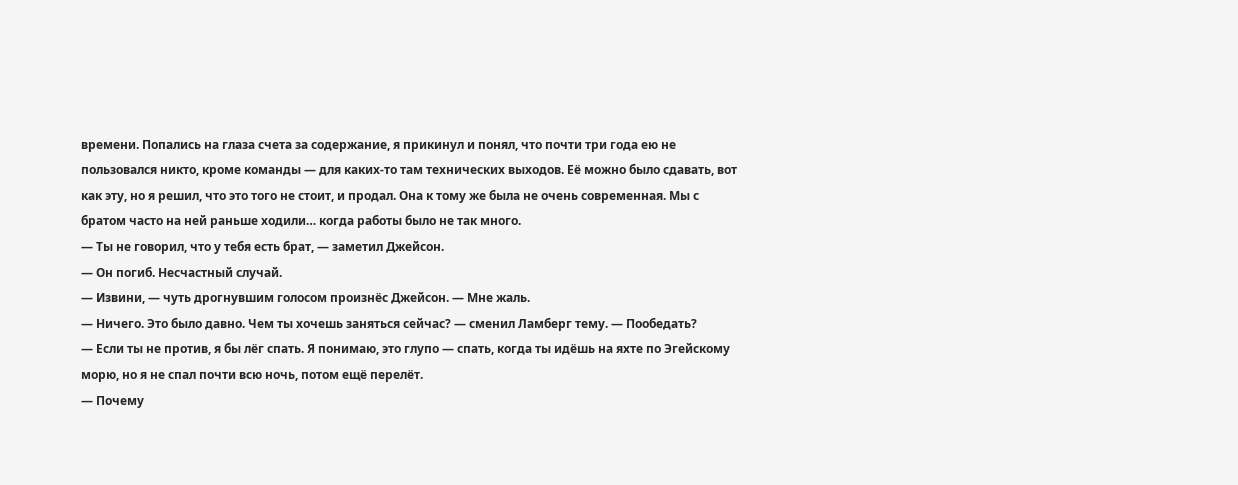времени. Попались на глаза счета за содержание, я прикинул и понял, что почти три года ею не пользовался никто, кроме команды — для каких-то там технических выходов. Её можно было сдавать, вот как эту, но я решил, что это того не стоит, и продал. Она к тому же была не очень современная. Мы с братом часто на ней раньше ходили… когда работы было не так много.
— Ты не говорил, что у тебя есть брат, — заметил Джейсон.
— Он погиб. Несчастный случай.
— Извини, — чуть дрогнувшим голосом произнёс Джейсон. — Мне жаль.
— Ничего. Это было давно. Чем ты хочешь заняться сейчас? — сменил Ламберг тему. — Пообедать?
— Если ты не против, я бы лёг спать. Я понимаю, это глупо — спать, когда ты идёшь на яхте по Эгейскому морю, но я не спал почти всю ночь, потом ещё перелёт.
— Почему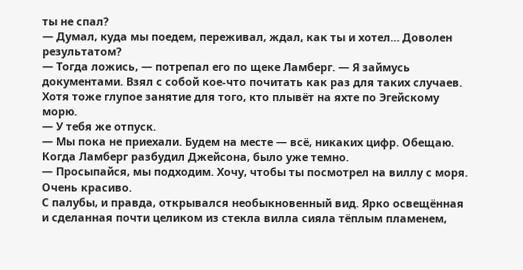ты не спал?
— Думал, куда мы поедем, переживал, ждал, как ты и хотел… Доволен результатом?
— Тогда ложись, — потрепал его по щеке Ламберг. — Я займусь документами. Взял с собой кое-что почитать как раз для таких случаев. Хотя тоже глупое занятие для того, кто плывёт на яхте по Эгейскому морю.
— У тебя же отпуск.
— Мы пока не приехали. Будем на месте — всё, никаких цифр. Обещаю.
Когда Ламберг разбудил Джейсона, было уже темно.
— Просыпайся, мы подходим. Хочу, чтобы ты посмотрел на виллу с моря. Очень красиво.
С палубы, и правда, открывался необыкновенный вид. Ярко освещённая и сделанная почти целиком из стекла вилла сияла тёплым пламенем,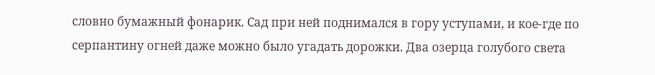словно бумажный фонарик. Сад при ней поднимался в гору уступами, и кое-где по серпантину огней даже можно было угадать дорожки. Два озерца голубого света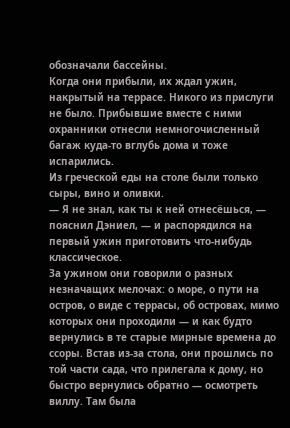обозначали бассейны.
Когда они прибыли, их ждал ужин, накрытый на террасе. Никого из прислуги не было. Прибывшие вместе с ними охранники отнесли немногочисленный багаж куда-то вглубь дома и тоже испарились.
Из греческой еды на столе были только сыры, вино и оливки.
— Я не знал, как ты к ней отнесёшься, — пояснил Дэниел, — и распорядился на первый ужин приготовить что-нибудь классическое.
За ужином они говорили о разных незначащих мелочах: о море, о пути на остров, о виде с террасы, об островах, мимо которых они проходили — и как будто вернулись в те старые мирные времена до ссоры. Встав из-за стола, они прошлись по той части сада, что прилегала к дому, но быстро вернулись обратно — осмотреть виллу. Там была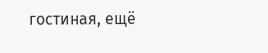гостиная, ещё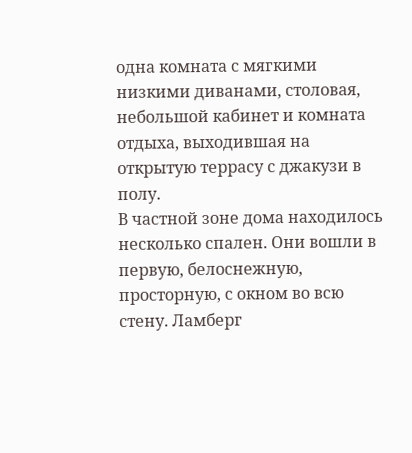одна комната с мягкими низкими диванами, столовая, небольшой кабинет и комната отдыха, выходившая на открытую террасу с джакузи в полу.
В частной зоне дома находилось несколько спален. Они вошли в первую, белоснежную, просторную, с окном во всю стену. Ламберг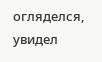огляделся, увидел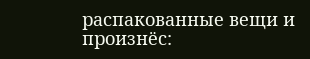распакованные вещи и произнёс: